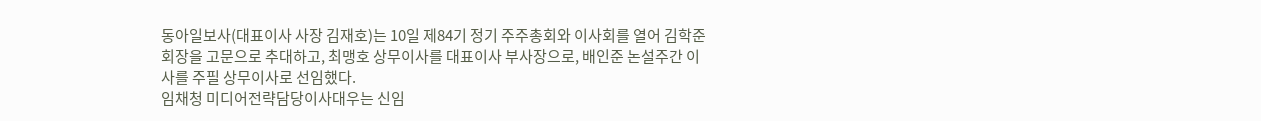동아일보사(대표이사 사장 김재호)는 10일 제84기 정기 주주총회와 이사회를 열어 김학준 회장을 고문으로 추대하고, 최맹호 상무이사를 대표이사 부사장으로, 배인준 논설주간 이사를 주필 상무이사로 선임했다.
임채청 미디어전략담당이사대우는 신임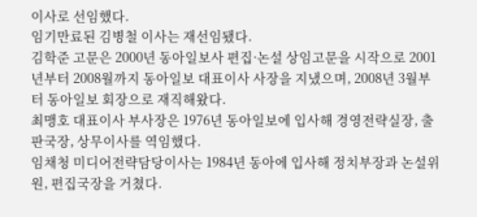이사로 선임했다.
임기만료된 김병철 이사는 재선임됐다.
김학준 고문은 2000년 동아일보사 편집·논설 상임고문을 시작으로 2001년부터 2008월까지 동아일보 대표이사 사장을 지냈으며, 2008년 3월부터 동아일보 회장으로 재직해왔다.
최맹호 대표이사 부사장은 1976년 동아일보에 입사해 경영전략실장, 출판국장, 상무이사를 역임했다.
임채청 미디어전략담당이사는 1984년 동아에 입사해 정치부장과 논설위원, 편집국장을 거쳤다.